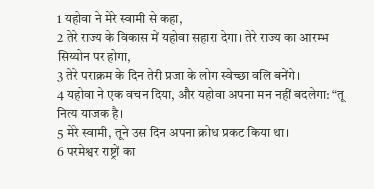1 यहोवा ने मेरे स्वामी से कहा,
2 तेरे राज्य के विकास में यहोवा सहारा देगा। तेरे राज्य का आरम्भ सिय्योन पर होगा,
3 तेरे पराक्रम के दिन तेरी प्रजा के लोग स्वेच्छा वलि बनेंगे।
4 यहोवा ने एक वचन दिया, और यहोवा अपना मन नहीं बदलेगा: “तू नित्य याजक है।
5 मेरे स्वामी, तूने उस दिन अपना क्रोध प्रकट किया था।
6 परमेश्वर राष्ट्रों का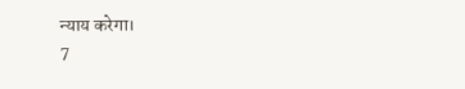न्याय करेगा।
7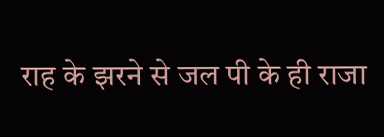राह के झरने से जल पी के ही राजा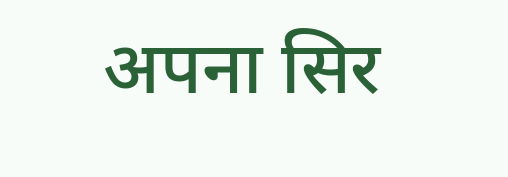अपना सिर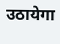उठायेगा